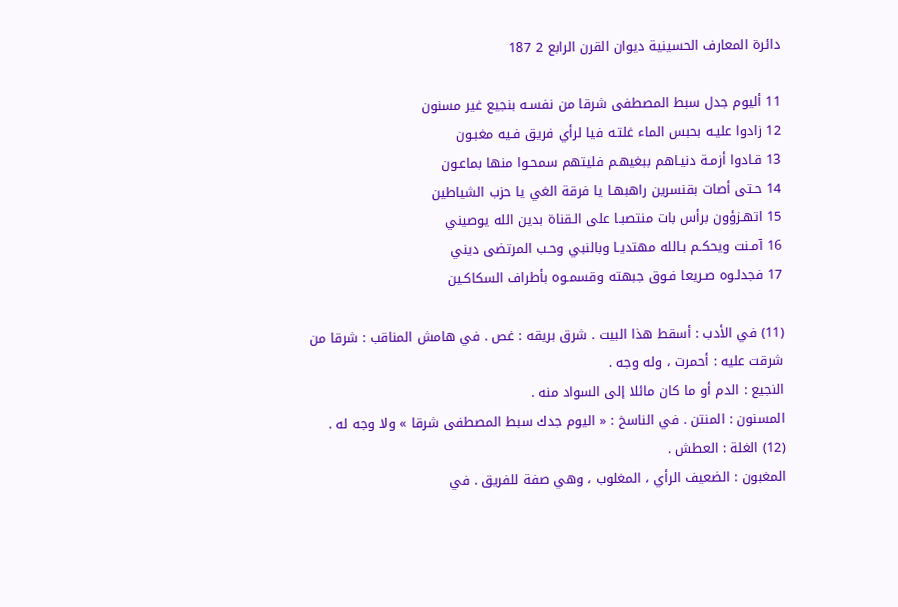دائرة المعارف الحسينية ديوان القرن الرابع 2 187

11 أليوم جدل سبط المصطفى شرقا من نفسـه بنجيع غير مسنون
12 زادوا عليـه بحبس الماء غلتـه فيا لرأي فريق فـيه مغبـون
13 قـادوا أزمـة دنيـاهم ببغيهـم فليتهم سمحـوا منها بماعـون
14 حـتى أصات بقنسرين راهبهـا يا فرقة الغي يا حزب الشياطين
15 اتهـزؤون برأس بات منتصبـا على الـقناة بدين الله يوصيني
16 آمـنت ويحكـم بـالله مهتديـا وبالنبي وحـب المرتضى ديني
17 فجدلـوه صـريعا فـوق جبهته وقسمـوه بأطراف السكاكـين

(11) في الأدب : أسقط هذا البيت . شرق بريقه : غص . في هامش المناقب : شرقا من شرقت عليه : أحمرت ، وله وجه .
النجيع : الدم أو ما كان مائلا إلى السواد منه .
المسنون : المنتن . في الناسخ : « اليوم جدك سبط المصطفى شرقا » ولا وجه له .
(12) الغلة : العطش .
المغبون : الضعيف الرأي ، المغلوب ، وهي صفة للفريق . في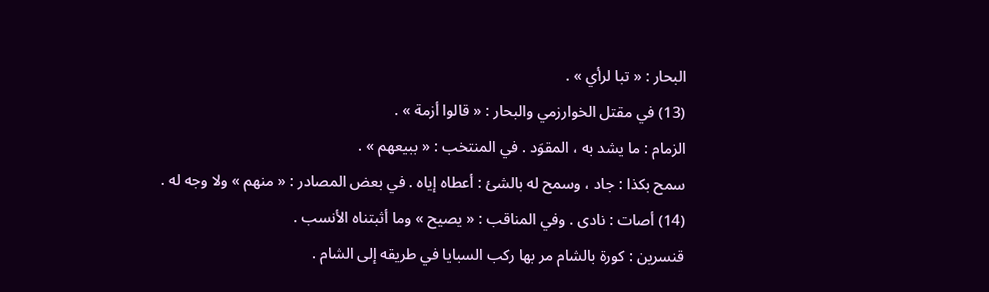البحار : « تبا لرأي » .
(13) في مقتل الخوارزمي والبحار : « قالوا أزمة » .
الزمام : ما يشد به ، المقوَد . في المنتخب : « ببيعهم » .
سمح بكذا : جاد ، وسمح له بالشئ : أعطاه إياه . في بعض المصادر : « منهم » ولا وجه له .
(14) أصات : نادى . وفي المناقب : « يصيح » وما أثبتناه الأنسب .
قنسرين : كورة بالشام مر بها ركب السبايا في طريقه إلى الشام .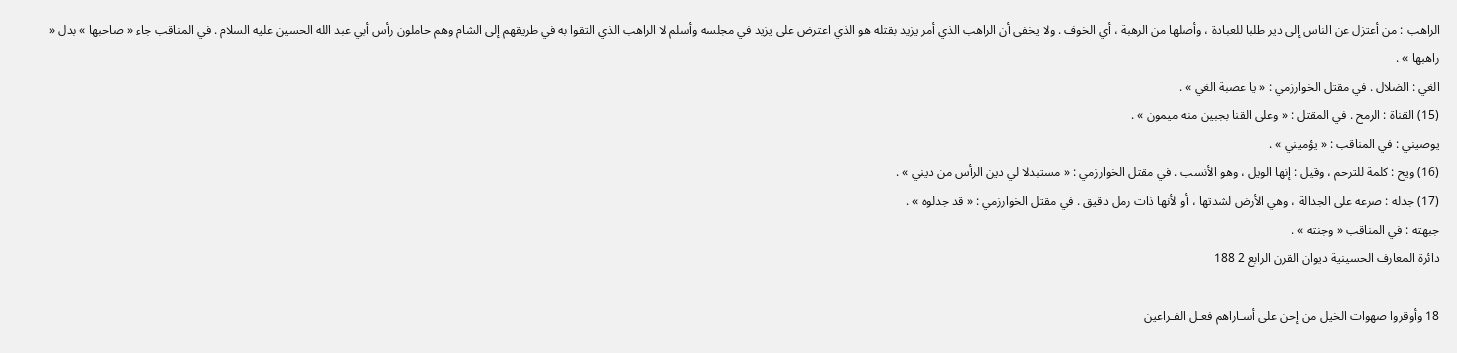الراهب : من أعتزل عن الناس إلى دير طلبا للعبادة ، وأصلها من الرهبة ، أي الخوف . ولا يخفى أن الراهب الذي أمر يزيد بقتله هو الذي اعترض على يزيد في مجلسه وأسلم لا الراهب الذي التقوا به في طريقهم إلى الشام وهم حاملون رأس أبي عبد الله الحسين عليه السلام . في المناقب جاء « صاحبها » بدل « راهبها » .
الغي : الضلال . في مقتل الخوارزمي : « يا عصبة الغي » .
(15) القناة : الرمح . في المقتل : « وعلى القنا بجبين منه ميمون » .
يوصيني : في المناقب : « يؤميني » .
(16) ويح : كلمة للترحم ، وقيل : إنها الويل ، وهو الأنسب . في مقتل الخوارزمي : « مستبدلا لي دين الرأس من ديني » .
(17) جدله : صرعه على الجدالة ، وهي الأرض لشدتها ، أو لأنها ذات رمل دقيق . في مقتل الخوارزمي : « قد جدلوه » .
جبهته : في المناقب « وجنته » .
دائرة المعارف الحسينية ديوان القرن الرابع 2 188

18 وأوقروا صهوات الخيل من إحن على أسـاراهم فعـل الفـراعين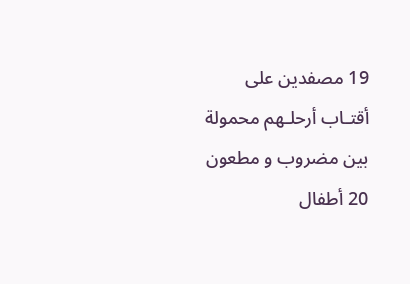19 مصفدين على أقتـاب أرحلـهم محمولة بين مضروب و مطعون
20 أطفال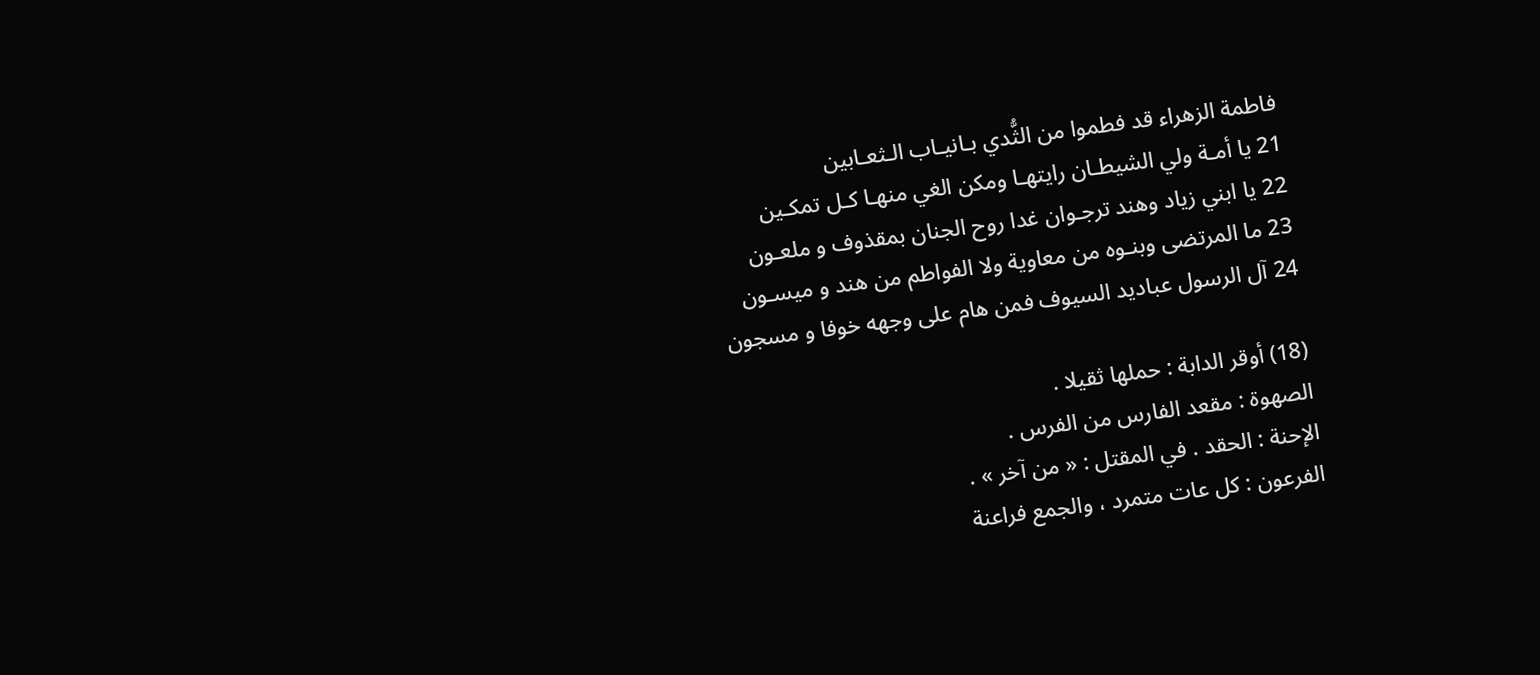فاطمة الزهراء قد فطموا من الثُّدي بـانيـاب الـثعـابين
21 يا أمـة ولي الشيطـان رايتهـا ومكن الغي منهـا كـل تمكـين
22 يا ابني زياد وهند ترجـوان غدا روح الجنان بمقذوف و ملعـون
23 ما المرتضى وبنـوه من معاوية ولا الفواطم من هند و ميسـون
24 آل الرسول عباديد السيوف فمن هام على وجهه خوفا و مسجون

(18) أوقر الدابة : حملها ثقيلا .
الصهوة : مقعد الفارس من الفرس .
الإحنة : الحقد . في المقتل : « من آخر » .
الفرعون : كل عات متمرد ، والجمع فراعنة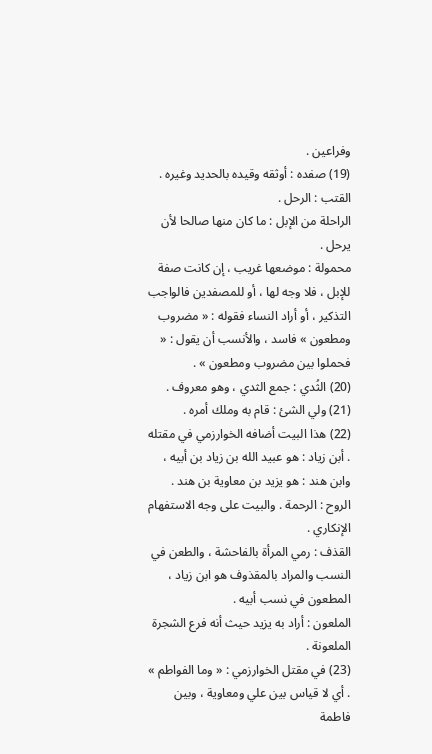وفراعين .
(19) صفده : أوثقه وقيده بالحديد وغيره .
القتب : الرحل .
الراحلة من الإبل : ما كان منها صالحا لأن يرحل .
محمولة : موضعها غريب ، إن كانت صفة للإبل ، فلا وجه لها ، أو للمصفدين فالواجب التذكير ، أو أراد النساء فقوله : « مضروب ومطعون » فاسد ، والأنسب أن يقول : « فحملوا بين مضروب ومطعون » .
(20) الثُدي : جمع الثدي ، وهو معروف .
(21) ولي الشئ : قام به وملك أمره .
(22) هذا البيت أضافه الخوارزمي في مقتله . أبن زياد : هو عبيد الله بن زياد بن أبيه ، وابن هند : هو يزيد بن معاوية بن هند .
الروح : الرحمة . والبيت على وجه الاستفهام الإنكاري .
القذف : رمي المرأة بالفاحشة ، والطعن في النسب والمراد بالمقذوف هو ابن زياد ، المطعون في نسب أبيه .
الملعون : أراد به يزيد حيث أنه فرع الشجرة الملعونة .
(23) في مقتل الخوارزمي : « وما الفواطم » . أي لا قياس بين علي ومعاوية ، وبين فاطمة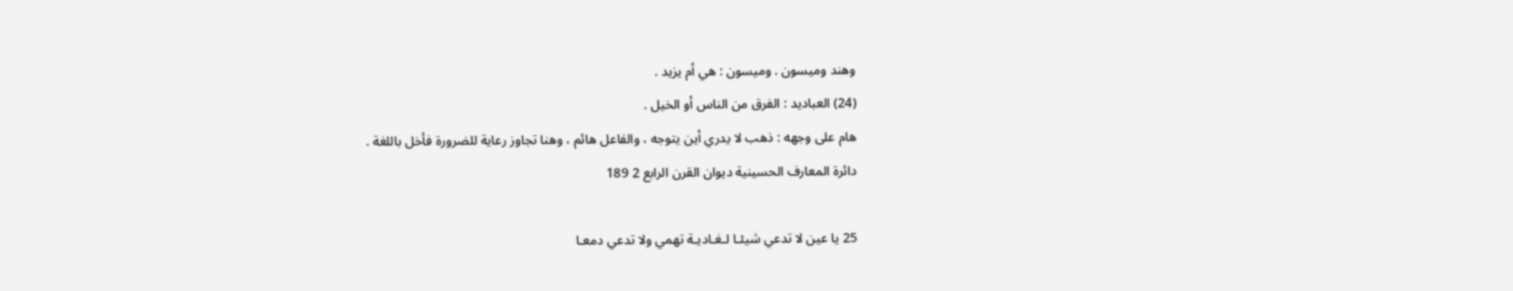وهند وميسون . وميسون : هي أم يزيد .
(24) العباديد : الفرق من الناس أو الخيل .
هام على وجهه : ذهب لا يدري أين يتوجه ، والفاعل هائم ، وهنا تجاوز رعاية للضرورة فأخل باللغة .
دائرة المعارف الحسينية ديوان القرن الرابع 2 189

25 يا عين لا تدعي شيئـا لـغـاديـة تهمي ولا تدعي دمعـا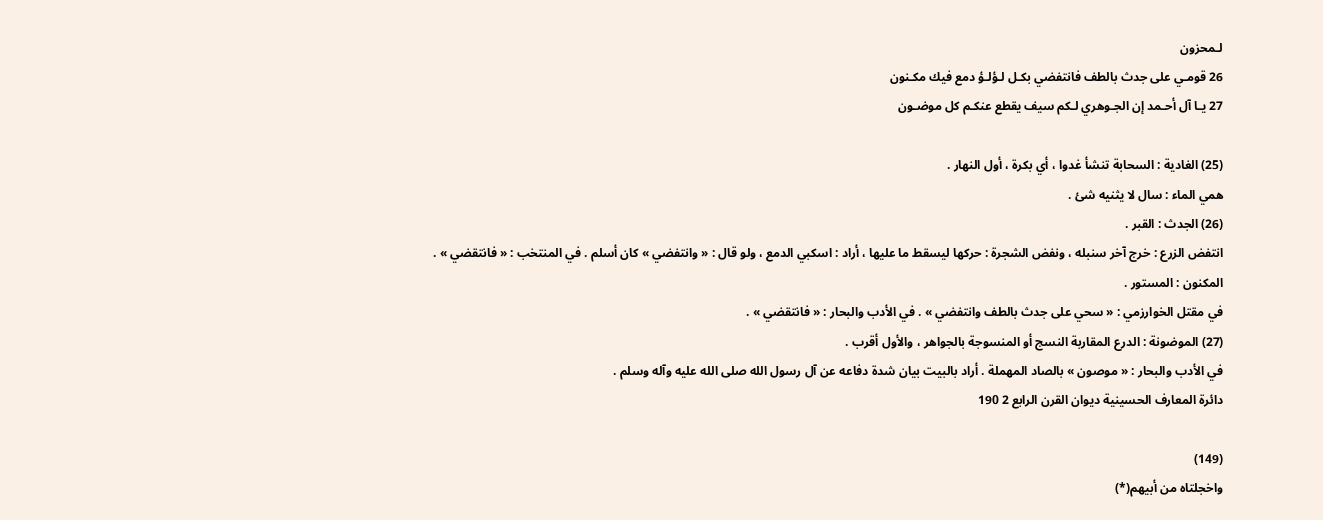لـمحزون
26 قومـي على جدث بالطف فانتفضي بكـل لـؤلـؤ دمع فيك مكـنون
27 يـا آل أحـمد إن الجـوهري لـكم سيف يقطع عنكـم كل موضـون

(25) الغادية : السحابة تنشأ غدوا ، أي بكرة ، أول النهار .
همي الماء : سال لا يثنيه شئ .
(26) الجدث : القبر .
انتفض الزرع : خرج آخر سنبله ، ونفض الشجرة : حركها ليسقط ما عليها ، أراد : اسكبي الدمع ، ولو قال : « وانتفضي » كان أسلم . في المنتخب : « فانتقضي » .
المكنون : المستور .
في مقتل الخوارزمي : « سحي على جدث بالطف وانتفضي » . في الأدب والبحار : « فانتقضي » .
(27) الموضونة : الدرع المقاربة النسج أو المنسوجة بالجواهر ، والأول أقرب .
في الأدب والبحار : « موصون » بالصاد المهملة . أراد بالبيت بيان شدة دفاعه عن آل رسول الله صلى الله عليه وآله وسلم .
دائرة المعارف الحسينية ديوان القرن الرابع 2 190

(149)
واخجلتاه من أبيهم(*)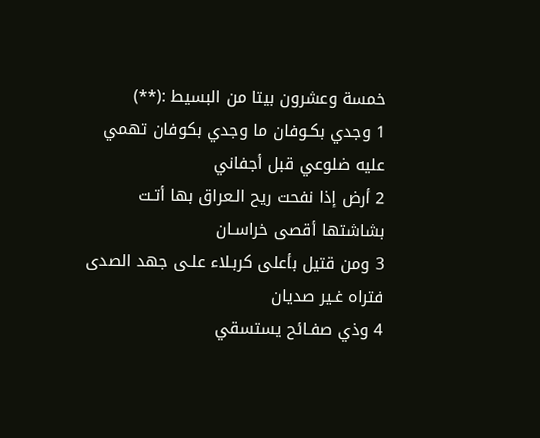خمسة وعشرون بيتا من البسيط :(**)
1 وجدي بكـوفان ما وجدي بكوفان تهمي عليه ضلوعي قبل أجفاني
2 أرض إذا نفحت ريح الـعراق بها أتـت بشاشتها أقصى خراسـان
3 ومن قتيل بأعلى كربـلاء علـى جهد الصدى فتراه غـير صديان
4 وذي صفـائح يستسقي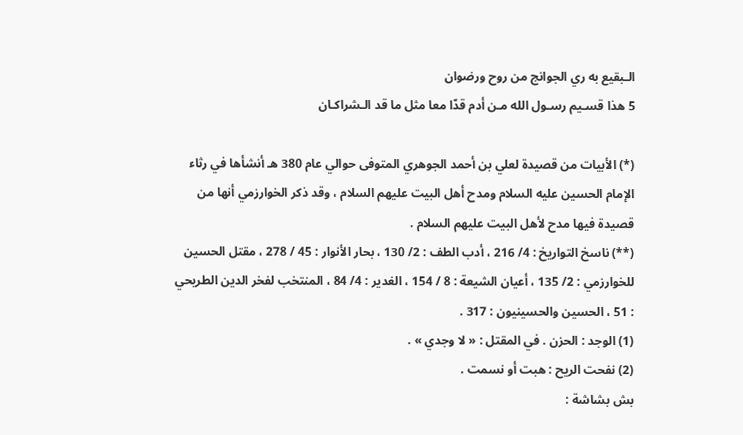الـبقيع به ري الجوانج من روح ورضوان
5 هذا قسـيم رسـول الله مـن أدم قدّا معا مثل ما قد الـشراكـان

(*) الأبيات من قصيدة لعلي بن أحمد الجوهري المتوفى حوالي عام 380 هـ أنشأها في رثاء الإمام الحسين عليه السلام ومدح أهل البيت عليهم السلام ، وقد ذكر الخوارزمي أنها من قصيدة فيها مدح لأهل البيت عليهم السلام .
(**) ناسخ التواريخ : 4/ 216 ، أدب الطف : 2/ 130 ، بحار الأنوار : 45 / 278 ، مقتل الحسين للخوارزمي : 2/ 135 ، أعيان الشيعة : 8 / 154 ، الغدير : 4/ 84 ، المنتخب لفخر الدين الطريحي : 51 ، الحسين والحسينيون : 317 .
(1) الوجد : الحزن . في المقتل : « لا وجدي » .
(2) نفحت الريح : هبت أو نسمت .
بش بشاشة :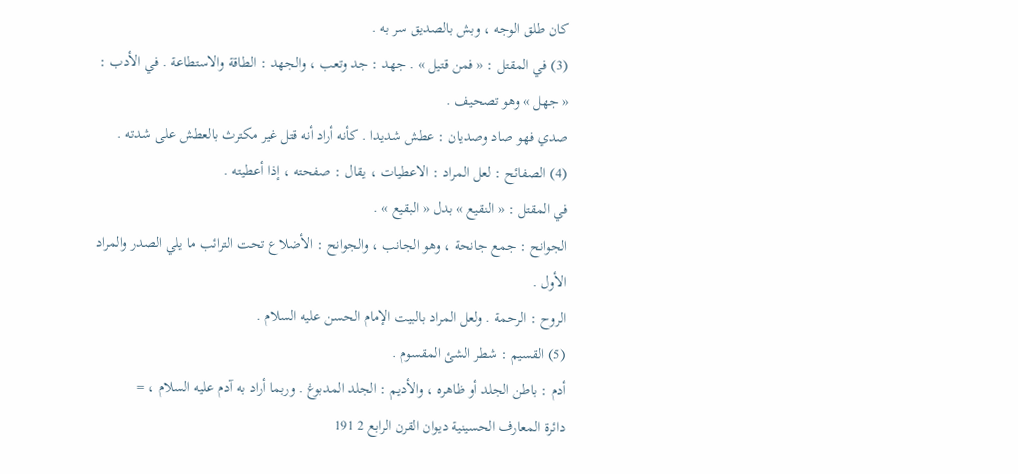كان طلق الوجه ، وبش بالصديق سر به .
(3) في المقتل : « فمن قتيل » . جهد : جد وتعب ، والجهد : الطاقة والاستطاعة . في الأدب : « جهل » وهو تصحيف .
صدي فهو صاد وصديان : عطش شديدا . كأنه أراد أنه قتل غير مكترث بالعطش على شدته .
(4) الصفائح : لعل المراد : الاعطيات ، يقال : صفحته ، إذا أعطيته .
في المقتل : « النقيع » بدل « البقيع » .
الجوانح : جمع جانحة ، وهو الجانب ، والجوانح : الأضلاع تحت الترائب ما يلي الصدر والمراد الأول .
الروح : الرحمة . ولعل المراد بالبيت الإمام الحسن عليه السلام .
(5) القسيم : شطر الشئ المقسوم .
أدم : باطن الجلد أو ظاهره ، والأديم : الجلد المدبوغ . وربما أراد به آدم عليه السلام ، =
دائرة المعارف الحسينية ديوان القرن الرابع 2 191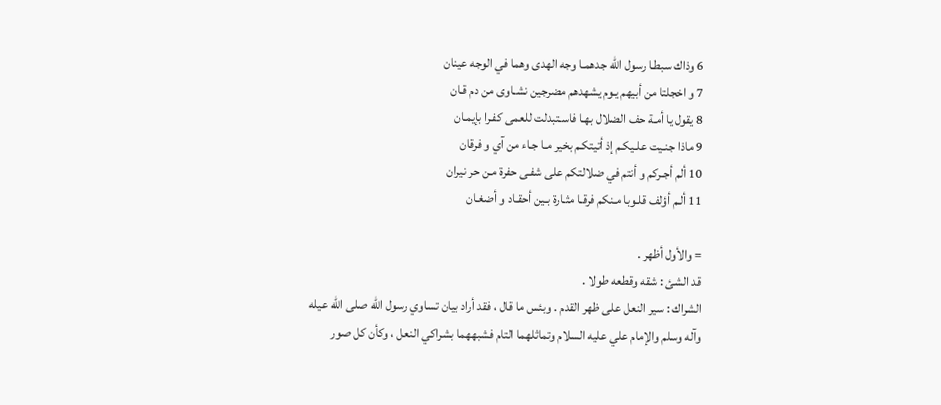6 وذاك سبطـا رسول الله جدهمـا وجه الهدى وهما في الوجه عينان
7 و اخجلتا من أبيهم يـوم يشهدهم مضرجين نشـاوى من دم قـان
8 يقول يا أمـة حف الضلال بهـا فاسـتبدلت للعمى كفـرا بإيمـان
9 ماذا جنـيت علـيكـم إذ أتيتكـم بخير مـا جـاء من آي و فرقان
10 ألم أجـركم و أنتم في ضلالتكم على شفـى حفرة مـن حر نيران
11 ألـم أؤلف قلـوبا مـنكم فرقـا مثـارة بـين أحقـاد و أضغـان

= والأول أظهر .
قد الشئ : شقه وقطعه طولا .
الشراك : سير النعل على ظهر القدم . وبئس ما قال ، فقد أراد بيان تساوي رسول الله صلى الله عيله وآله وسلم والإمام علي عليه السلام وتماثلهما التام فشبههما بشراكي النعل ، وكأن كل صور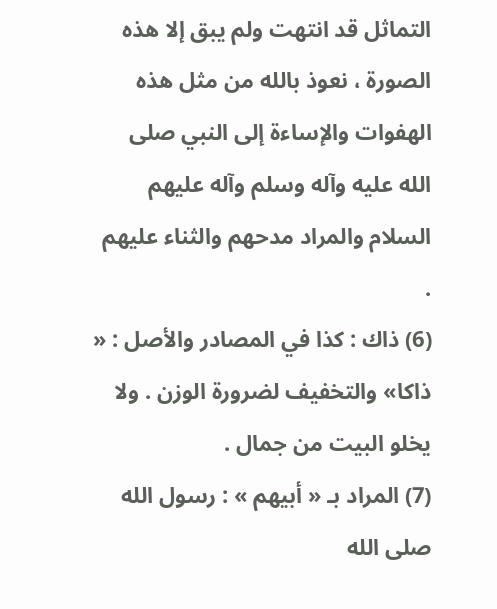التماثل قد انتهت ولم يبق إلا هذه الصورة ، نعوذ بالله من مثل هذه الهفوات والإساءة إلى النبي صلى الله عليه وآله وسلم وآله عليهم السلام والمراد مدحهم والثناء عليهم .
(6) ذاك : كذا في المصادر والأصل : « ذاكا» والتخفيف لضرورة الوزن . ولا يخلو البيت من جمال .
(7) المراد بـ « أبيهم » : رسول الله صلى الله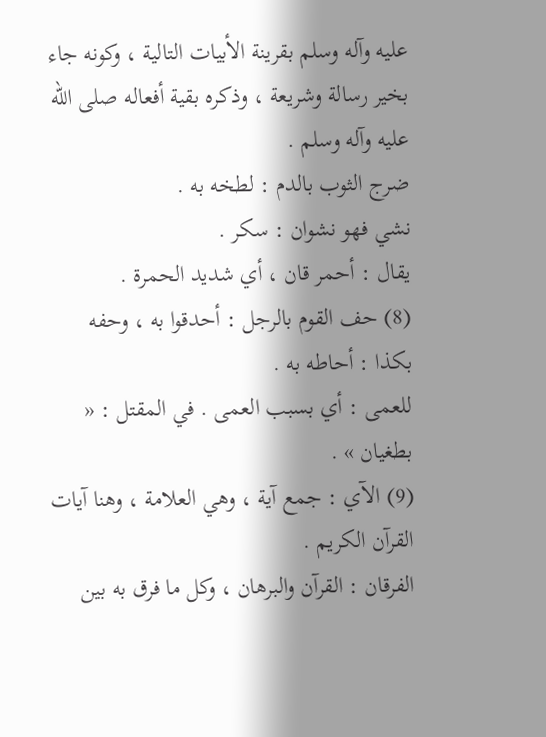عليه وآله وسلم بقرينة الأبيات التالية ، وكونه جاء بخير رسالة وشريعة ، وذكره بقية أفعاله صلى الله عليه وآله وسلم .
ضرج الثوب بالدم : لطخه به .
نشي فهو نشوان : سكر .
يقال : أحمر قان ، أي شديد الحمرة .
(8) حف القوم بالرجل : أحدقوا به ، وحفه بكذا : أحاطه به .
للعمى : أي بسبب العمى . في المقتل : « بطغيان » .
(9) الآي : جمع آية ، وهي العلامة ، وهنا آيات القرآن الكريم .
الفرقان : القرآن والبرهان ، وكل ما فرق به بين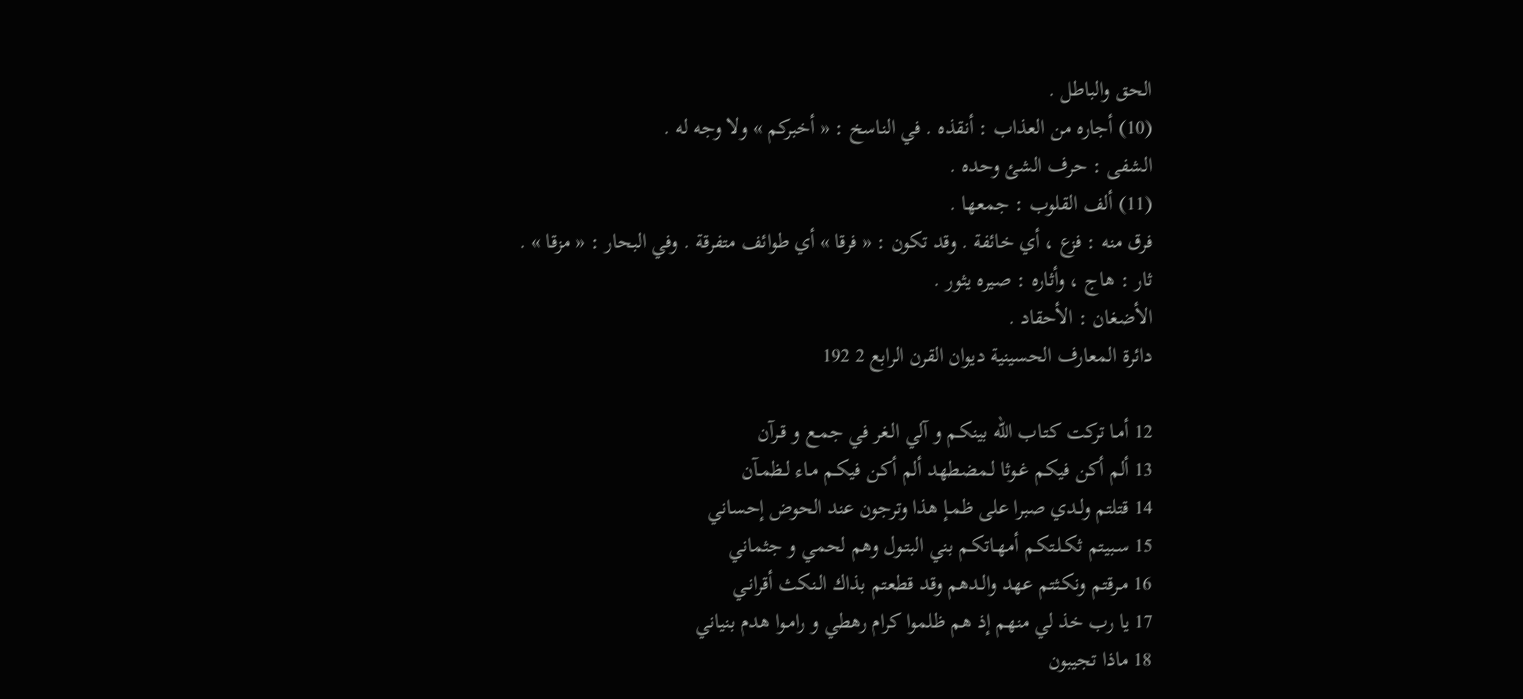الحق والباطل .
(10) أجاره من العذاب : أنقذه . في الناسخ : « أخبركم » ولا وجه له .
الشفى : حرف الشئ وحده .
(11) ألف القلوب : جمعها .
فرق منه : فزع ، أي خائفة . وقد تكون : « فرقا » أي طوائف متفرقة . وفي البحار : « مزقا » .
ثار : هاج ، وأثاره : صيره يثور .
الأضغان : الأحقاد .
دائرة المعارف الحسينية ديوان القرن الرابع 2 192

12 أمـا تركت كتـاب الله بينكـم و آلي الـغر في جمـع و قـرآن
13 ألم أكن فيكم غـوثا لـمضطهد ألم أكـن فيكـم مـاء لـظمـآن
14 قتلتم ولـدي صبرا على ظمـإ هذا وترجون عند الحوض إحساني
15 سـبيتم ثكـلـتكـم أمهـاتكـم بني البتـول وهم لحمي و جثماني
16 مـرقتم ونكـثتم عهد والـدهم وقد قطعتم بذاك الـنكث أقرانـي
17 يا رب خذ لي منهم إذ هم ظلموا كرام رهطي و رامـوا هدم بنياني
18 ماذا تجيبون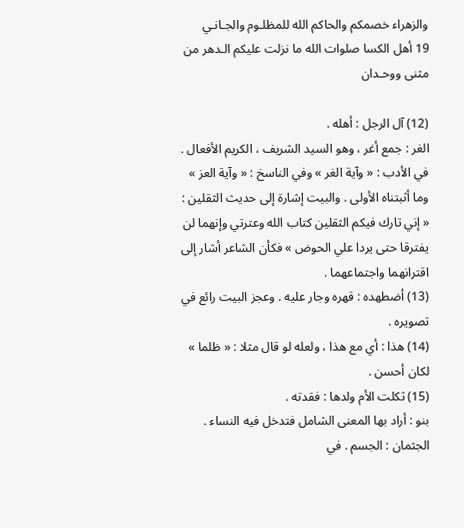والزهراء خصمكم والحاكم الله للمظلـوم والجـانـي
19 أهل الكسا صلوات الله ما نزلت عليكم الـدهر من مثنى ووحـدان

(12) آل الرجل : أهله .
الغر : جمع أغر ، وهو السيد الشريف ، الكريم الأفعال . في الأدب : « وآية الغر » وفي الناسخ : « وآية العز » وما أثبتناه الأولى . والبيت إشارة إلى حديث الثقلين : « إني تارك فيكم الثقلين كتاب الله وعترتي وإنهما لن يفترقا حتى يردا علي الحوض » فكأن الشاعر أشار إلى اقترانهما واجتماعهما .
(13) أضطهده : قهره وجار عليه . وعجز البيت رائع في تصويره .
(14) هذا : أي مع هذا ، ولعله لو قال مثلا : « ظلما » لكان أحسن .
(15) ثكلت الأم ولدها : فقدته .
بنو : أراد بها المعنى الشامل فتدخل فيه النساء .
الجثمان : الجسم . في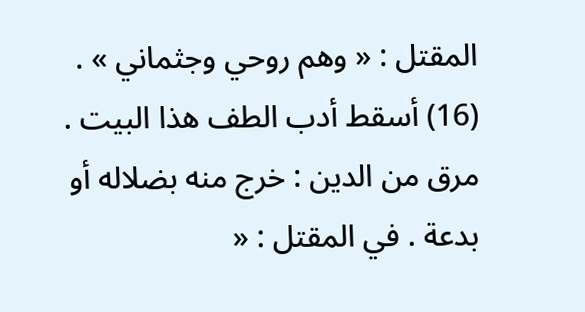المقتل : « وهم روحي وجثماني » .
(16) أسقط أدب الطف هذا البيت . مرق من الدين : خرج منه بضلاله أو بدعة . في المقتل : «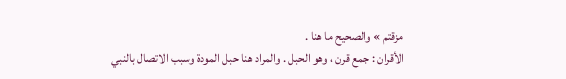مزقتم » والصحيح ما هنا .
الأقران : جمع قرن ، وهو الحبل . والمراد هنا حبل المودة وسبب الاتصال بالنبي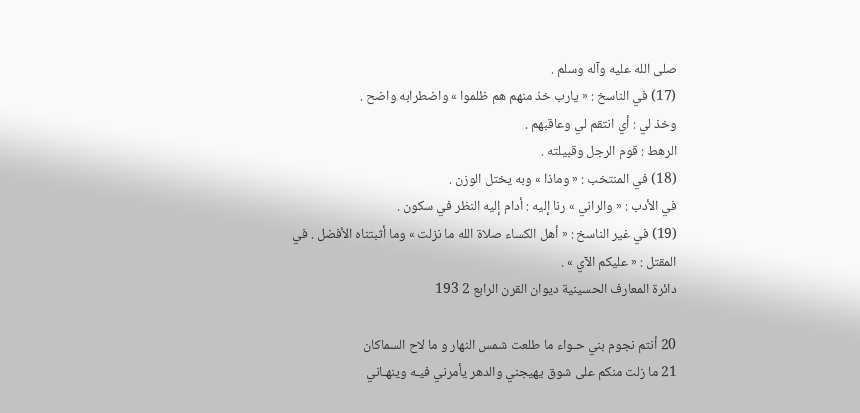صلى الله عليه وآله وسلم .
(17) في الناسخ : « يارب خذ منهم هم ظلموا » واضطرابه واضح .
وخذ لي : أي انتقم لي وعاقبهم .
الرهط : قوم الرجل وقبيلته .
(18) في المنتخب : « وماذا » وبه يختل الوزن .
في الأدب : « والراني » رنا إليه : أدام إليه النظر في سكون .
(19) في غير الناسخ : « أهل الكساء صلاة الله ما نزلت » وما أثبتناه الأفضل . في المقتل : « عليكم الآي » .
دائرة المعارف الحسينية ديوان القرن الرابع 2 193

20 أنتم نجوم بني حـواء ما طلعت شمس النهار و ما لاح السماكان
21 ما زلت منكم على شوق يهيجني والدهر يأمرني فيـه وينهـاني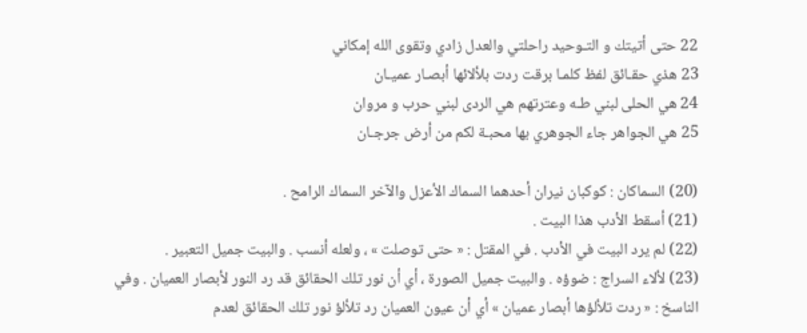22 حتى أتيتك و التـوحيد راحلتي والعدل زادي وتقوى الله إمكاني
23 هذي حقـائق لفظ كلمـا برقت ردت بلألائها أبصـار عميـان
24 هي الحلى لبني طـه وعترتهم هي الردى لبني حرب و مروان
25 هي الجواهر جاء الجوهري بها محبـة لكم من أرض جرجـان

(20) السماكان : كوكبان نيران أحدهما السماك الأعزل والآخر السماك الرامح .
(21) أسقط الأدب هذا البيت .
(22) لم يرد البيت في الأدب . في المقتل : « حتى توصلت » ، ولعله أنسب . والبيت جميل التعبير .
(23) لألاء السراج : ضوؤه . والبيت جميل الصورة ، أي أن نور تلك الحقائق قد رد النور لأبصار العميان . وفي الناسخ : « ردت تلألؤها أبصار عميان » أي أن عيون العميان رد تلألؤ نور تلك الحقائق لعدم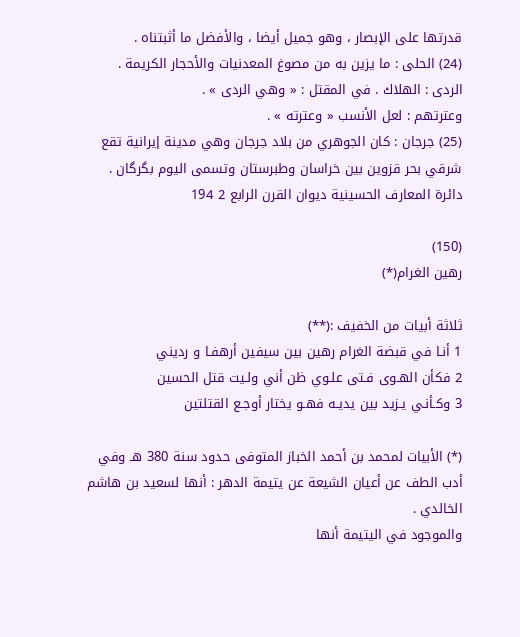قدرتها على الإبصار ، وهو جميل أيضا ، والأفضل ما أثبتناه .
(24) الحلى : ما يزين به من مصوغ المعدنيات والأحجار الكريمة .
الردى : الهلاك . في المقتل : « وهي الردى » .
وعترتهم : لعل الأنسب « وعترته » .
(25) جرجان : كان الجوهري من بلاد جرجان وهي مدينة إيرانية تقع شرقي بحر قزوين بين خراسان وطبرستان وتسمى اليوم بگرگان .
دائرة المعارف الحسينية ديوان القرن الرابع 2 194

(150)
رهين الغرام(*)

ثلاثة أبيات من الخفيف :(**)
1 أنـا في قبضة الغرام رهين بين سيفين أرهفـا و رديني
2 فكأن الهـوى فـتى علـوي ظن أني ولـيت قتل الحسين
3 وكـأنـي يـزيد بين يديـه فهـو يختار أوجـع القتلتين

(*) الأبيات لمحمد بن أحمد الخباز المتوفى حدود سنة 380 هـ وفي أدب الطف عن أعيان الشيعة عن يتيمة الدهر : أنها لسعيد بن هاشم الخالدي .
والموجود في اليتيمة أنها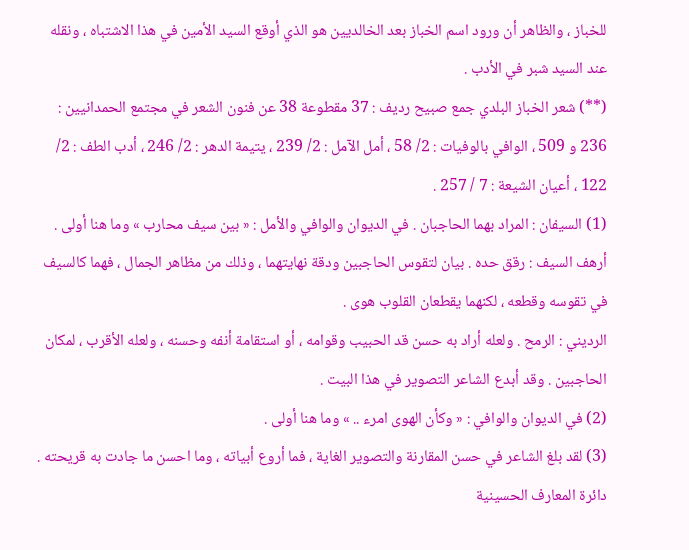للخباز ، والظاهر أن ورود اسم الخباز بعد الخالديين هو الذي أوقع السيد الأمين في هذا الاشتباه ، ونقله عند السيد شبر في الأدب .
(**) شعر الخباز البلدي جمع صبيح رديف : 37 مقطوعة 38 عن فنون الشعر في مجتمع الحمدانيين : 236 و 509 ، الوافي بالوفيات : 2/ 58 ، أمل الآمل : 2/ 239 ، يتيمة الدهر : 2/ 246 ، أدب الطف : 2/ 122 ، أعيان الشيعة : 7 / 257 .
(1) السيفان : المراد بهما الحاجبان . في الديوان والوافي والأمل : « بين سيف محارب » وما هنا أولى .
أرهف السيف : رقق حده . بيان لتقوس الحاجبين ودقة نهايتهما ، وذلك من مظاهر الجمال ، فهما كالسيف في تقوسه وقطعه ، لكنهما يقطعان القلوب هوى .
الرديني : الرمح . ولعله أراد به حسن قد الحبيب وقوامه ، أو استقامة أنفه وحسنه ، ولعله الأقرب ، لمكان الحاجبين . وقد أبدع الشاعر التصوير في هذا البيت .
(2) في الديوان والوافي : « وكأن الهوى امرء .. » وما هنا أولى .
(3) لقد بلغ الشاعر في حسن المقارنة والتصوير الغاية ، فما أروع أبياته ، وما احسن ما جادت به قريحته .
دائرة المعارف الحسينية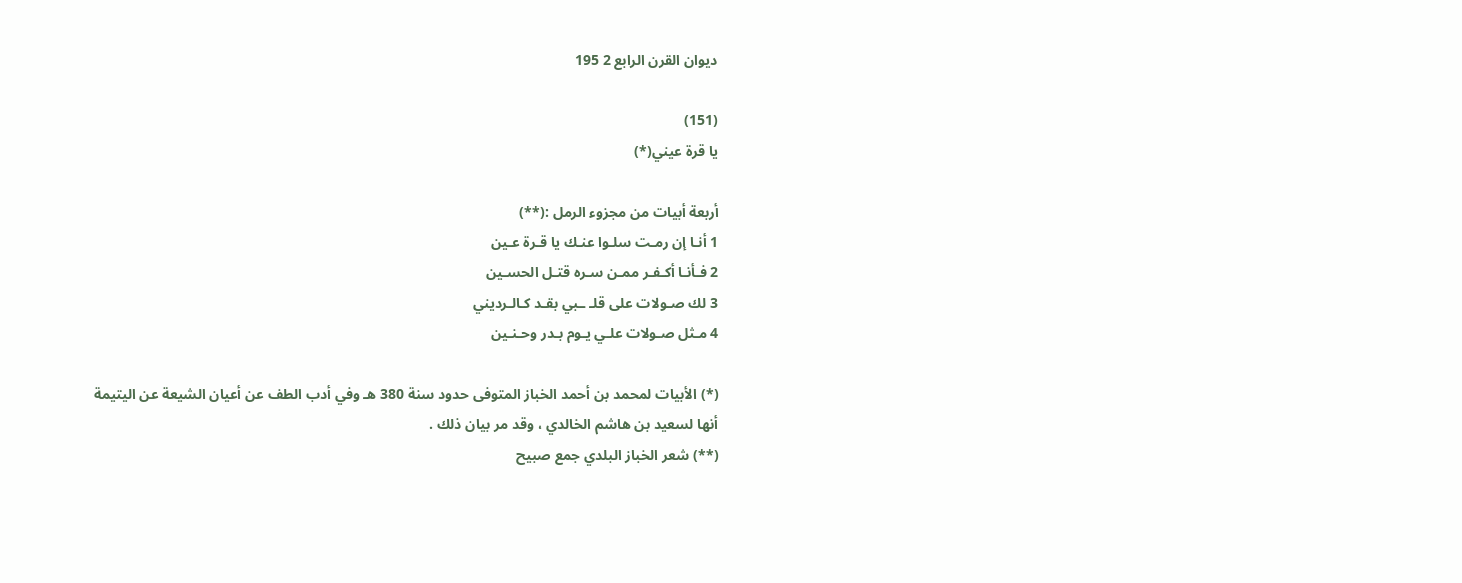ديوان القرن الرابع 2 195

(151)
يا قرة عيني(*)

أربعة أبيات من مجزوء الرمل :(**)
1 أنـا إن رمـت سلـوا عنـك يا قـرة عـين
2 فـأنـا أكـفـر ممـن سـره قتـل الحسـين
3 لك صـولات على قلـ ـبي بقـد كـالـرديني
4 مـثل صـولات علـي يـوم بـدر وحـنـين

(*) الأبيات لمحمد بن أحمد الخباز المتوفى حدود سنة 380 هـ وفي أدب الطف عن أعيان الشيعة عن اليتيمة أنها لسعيد بن هاشم الخالدي ، وقد مر بيان ذلك .
(**) شعر الخباز البلدي جمع صبيح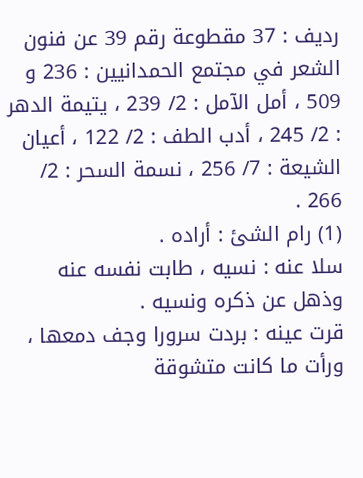رديف : 37 مقطوعة رقم 39 عن فنون الشعر في مجتمع الحمدانيين : 236 و 509 ، أمل الآمل : 2/ 239 ، يتيمة الدهر : 2/ 245 ، أدب الطف : 2/ 122 ، أعيان الشيعة : 7/ 256 ، نسمة السحر : 2/ 266 .
(1) رام الشئ : أراده .
سلا عنه : نسيه ، طابت نفسه عنه وذهل عن ذكره ونسيه .
قرت عينه : بردت سرورا وجف دمعها ، ورأت ما كانت متشوقة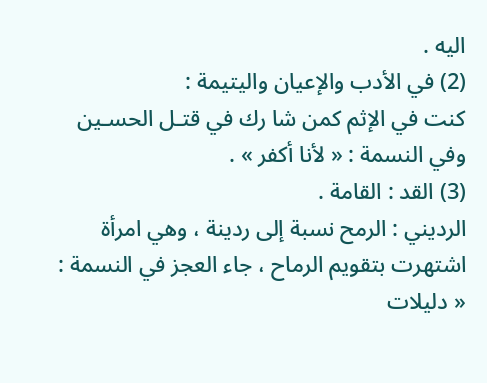اليه .
(2) في الأدب والإعيان واليتيمة :
كنت في الإثم كمن شا رك في قتـل الحسـين
وفي النسمة : « لأنا أكفر » .
(3) القد : القامة .
الرديني : الرمح نسبة إلى ردينة ، وهي امرأة اشتهرت بتقويم الرماح ، جاء العجز في النسمة : « دليلات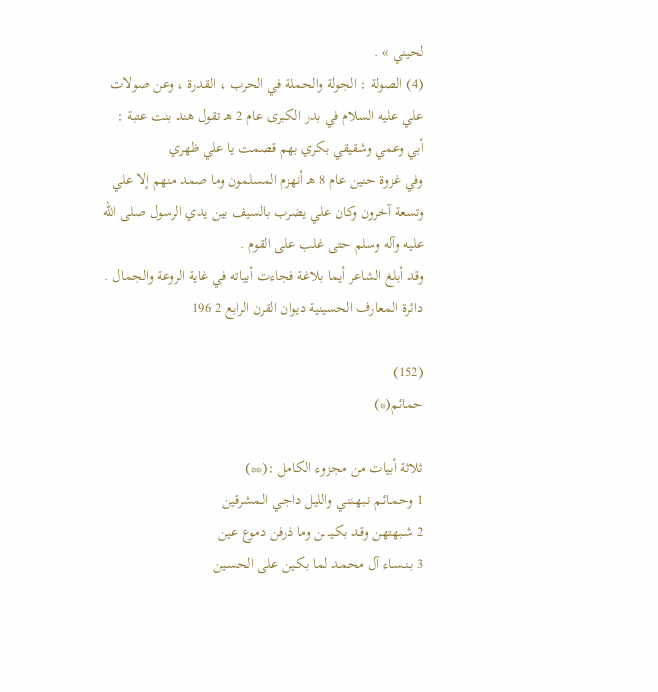لحيني » .
(4) الصولة : الجولة والحملة في الحرب ، القدرة ، وعن صولات علي عليه السلام في بدر الكبرى عام 2 هـ تقول هند بنت عتبة :
أبي وعمي وشقيقي بكري بهم قصمت يا علي ظهري
وفي غزوة حنين عام 8 هـ أنهزم المسلمون وما صمد منهم إلا علي وتسعة آخرون وكان علي يضرب بالسيف بين يدي الرسول صلى الله عليه وآله وسلم حتى غلب على القوم .
وقد أبلغ الشاعر أيما بلاغة فجاءت أبياته في غاية الروعة والجمال .
دائرة المعارف الحسينية ديوان القرن الرابع 2 196

(152)
حمائم(*)

ثلاثة أبيات من مجزوء الكامل :(**)
1 وحمـائـم نـبهـننـي والليل داجـي الـمشرقين
2 شـبهتهن وقـد بكـيـ ـن وما ذرفن دموع عين
3 بـنـسـاء آل محمـد لما بكـين على الحسـين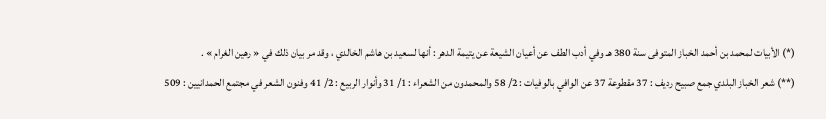(*) الأبيات لمحمد بن أحمد الخباز المتوفى سنة 380 هـ وفي أدب الطف عن أعيان الشيعة عن يتيمة الدهر : أنها لسعيد بن هاشم الخالدي ، وقد مر بيان ذلك في « رهين الغرام » .
(**) شعر الخباز البلدي جمع صبيح رديف : 37 مقطوعة 37 عن الوافي بالوفيات : 2/ 58 والمحمدون من الشعراء : 1/ 31 وأنوار الربيع : 2/ 41 وفنون الشعر في مجتمع الحمدانيين : 509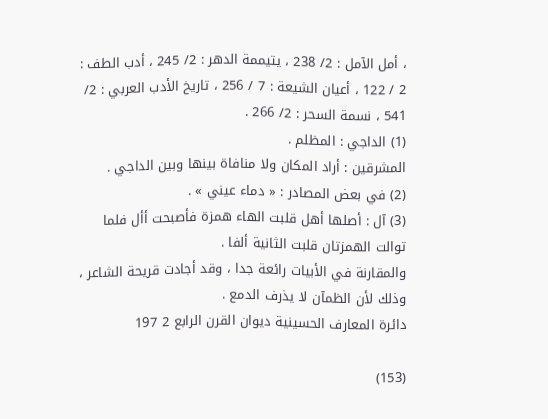، أمل الآمل : 2/ 238 ، يتيممة الدهر : 2/ 245 ، أدب الطف : 2 / 122 ، أعيان الشيعة : 7 / 256 ، تاريخ الأدب العربي : 2/ 541 ، نسمة السحر : 2/ 266 .
(1) الداجي : المظلم .
المشرقين : أراد المكان ولا منافاة بينها وبين الداجي .
(2) في بعض المصادر : « دماء عيني » .
(3) آل : أصلها أهل قلبت الهاء همزة فأصبحت أأل فلما توالت الهمزتان قلبت الثانية ألفا .
والمقارنة في الأبيات رائعة جدا ، وقد أجادت قريحة الشاعر ، وذلك لأن الظمآن لا يذرف الدمع .
دائرة المعارف الحسينية ديوان القرن الرابع 2 197

(153)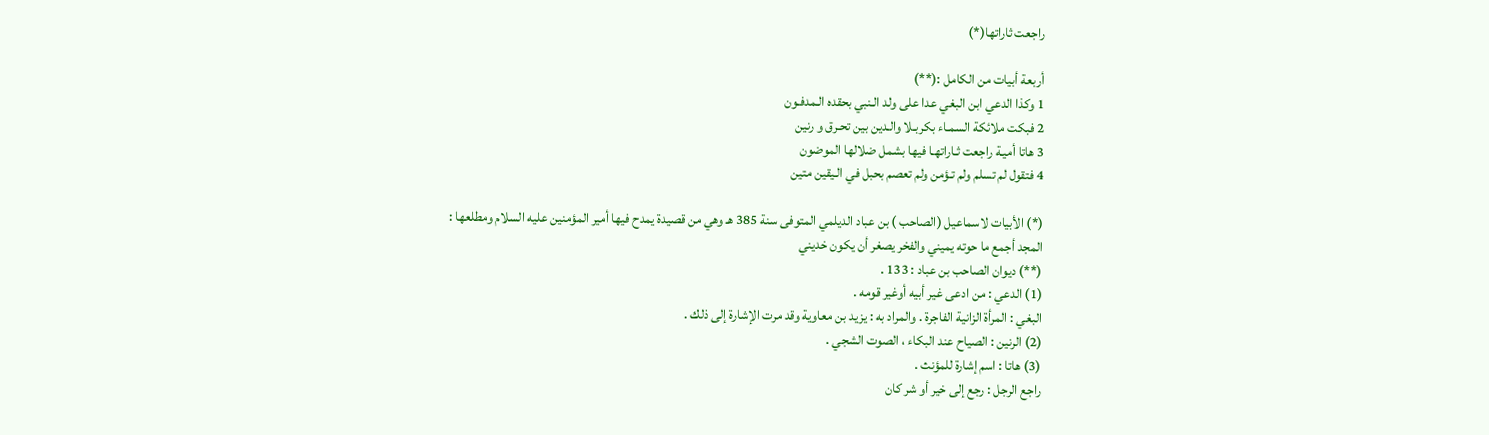راجعت ثاراتها(*)

أربعة أبيات من الكامل :(**)
1 وكذا الدعي ابن البغي عدا على ولد الـنبي بحقده الـمدفـون
2 فبكت ملائكة السمـاء بكربـلا والـدين بين تحـرق و رنين
3 هاتا أميـة راجعت ثـاراتهـا فيها بشمل ضلالها الموضون
4 فتقول لم تسلم ولم تـؤمن ولم تعصم بحبل في الـيقين متين

(*) الأبيات لاسماعيل (الصاحب ) بن عباد الديلمي المتوفى سنة 385 هـ وهي من قصيدة يمدح فيها أمير المؤمنين عليه السلام ومطلعها :
المجد أجمع ما حوته يميني والفخر يصغر أن يكون خديني
(**) ديوان الصاحب بن عباد : 133 .
(1) الدعي : من ادعى غير أبيه أوغير قومه .
البغي : المرأة الزانية الفاجرة . والمراد به : يزيد بن معاوية وقد مرت الإشارة إلى ذلك .
(2) الرنين : الصياح عند البكاء ، الصوت الشجي .
(3) هاتا : اسم إشارة للمؤنث .
راجع الرجل : رجع إلى خير أو شر كان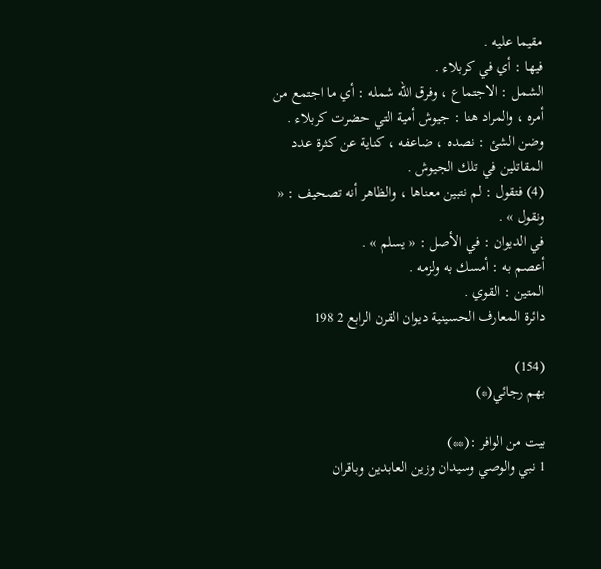مقيما عليه .
فيها : أي في كربلاء .
الشمل : الاجتماع ، وفرق الله شمله : أي ما اجتمع من أمره ، والمراد هنا : جيوش أمية التي حضرت كربلاء .
وضن الشئ : نصده ، ضاعفه ، كناية عن كثرة عدد المقاتلين في تلك الجيوش .
(4) فتقول : لم نتبين معناها ، والظاهر أنه تصحيف : « ونقول » .
في الديوان : في الأصل : « يسلم » .
أعصم به : أمسك به ولزمه .
المتين : القوي .
دائرة المعارف الحسينية ديوان القرن الرابع 2 198

(154)
بهم رجائي(*)

بيت من الوافر :(**)
1 نبي والوصي وسيدان وزين العابدين وباقران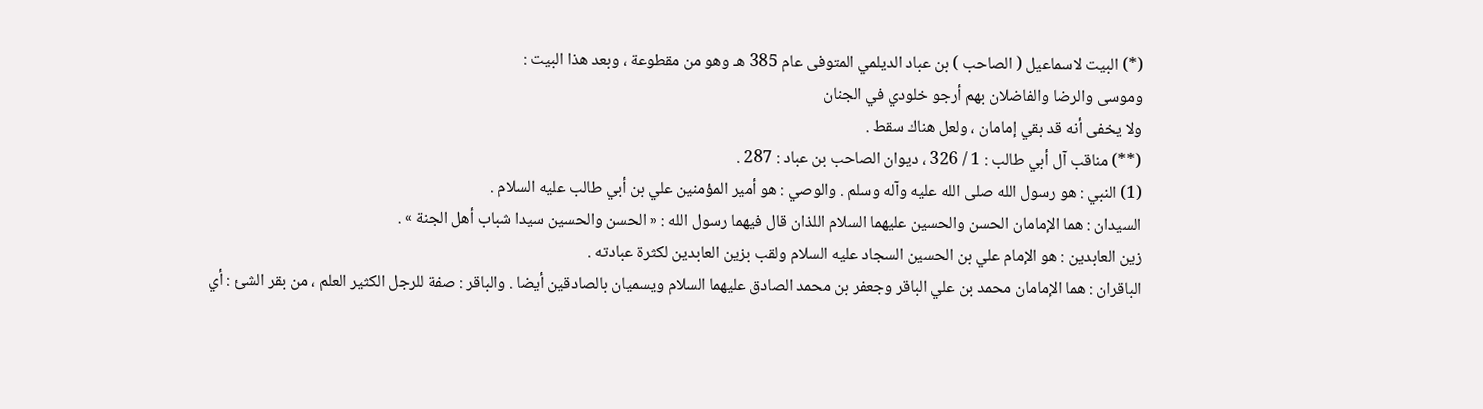(*) البيت لاسماعيل ( الصاحب ) بن عباد الديلمي المتوفى عام 385 هـ وهو من مقطوعة ، وبعد هذا البيت :
وموسى والرضا والفاضلان بهم أرجو خلودي في الجنان
ولا يخفى أنه قد بقي إمامان ، ولعل هناك سقط .
(**) مناقب آل أبي طالب : 1 / 326 ، ديوان الصاحب بن عباد : 287 .
(1) النبي : هو رسول الله صلى الله عليه وآله وسلم . والوصي : هو أمير المؤمنين علي بن أبي طالب عليه السلام .
السيدان : هما الإمامان الحسن والحسين عليهما السلام اللذان قال فيهما رسول الله : « الحسن والحسين سيدا شباب أهل الجنة » .
زين العابدين : هو الإمام علي بن الحسين السجاد عليه السلام ولقب بزين العابدين لكثرة عبادته .
الباقران : هما الإمامان محمد بن علي الباقر وجعفر بن محمد الصادق عليهما السلام ويسميان بالصادقين أيضا . والباقر : صفة للرجل الكثير العلم ، من بقر الشئ : أي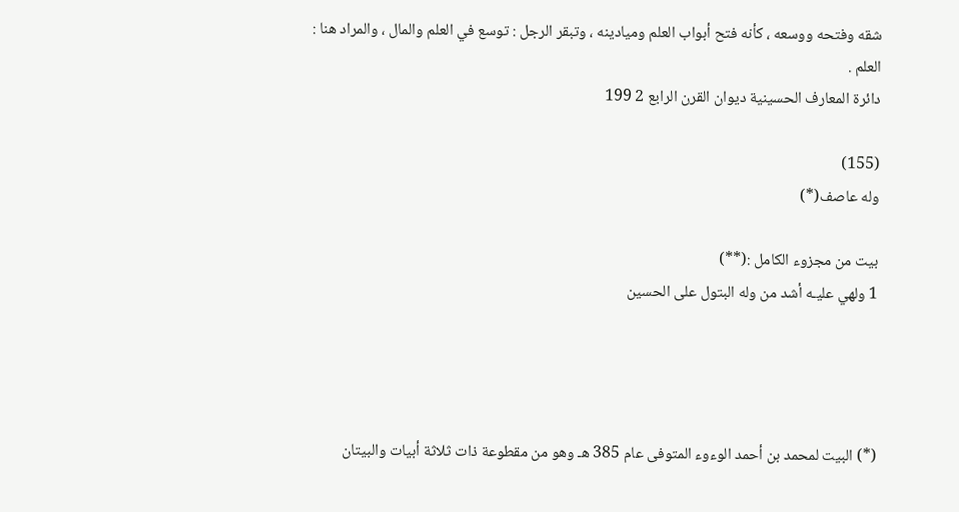شقه وفتحه ووسعه ، كأنه فتح أبواب العلم وميادينه ، وتبقر الرجل : توسع في العلم والمال ، والمراد هنا : العلم .
دائرة المعارف الحسينية ديوان القرن الرابع 2 199

(155)
وله عاصف(*)

بيت من مجزوء الكامل :(**)
1 ولهي عليـه أشد من وله البتول على الحسين




(*) البيت لمحمد بن أحمد الوءوء المتوفى عام 385 هـ وهو من مقطوعة ذات ثلاثة أبيات والبيتان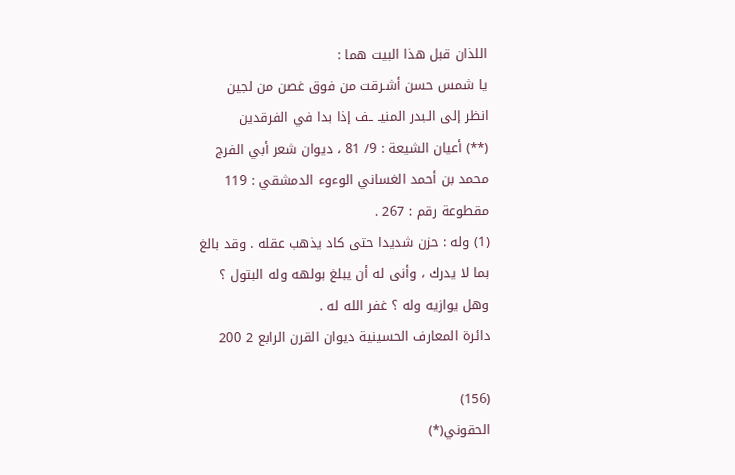اللذان قبل هذا البيت هما :
يا شمس حسن أشـرقت من فوق غصن من لجين
انظر إلى الـبدر المنيـ ـف إذا بدا في الفرقدين
(**) أعيان الشيعة : 9/ 81 ، ديوان شعر أبي الفرج محمد بن أحمد الغساني الوءوء الدمشقي : 119 مقطوعة رقم : 267 .
(1) وله : حزن شديدا حتى كاد يذهب عقله . وقد بالغ بما لا يدرك ، وأنى له أن يبلغ بولهه وله البتول ؟ وهل يوازيه وله ؟ غفر الله له .
دائرة المعارف الحسينية ديوان القرن الرابع 2 200

(156)
الحقوني(*)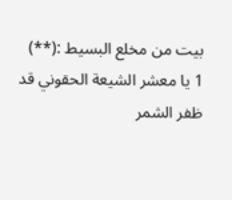بيت من مخلع البسيط :(**)
1 يا معشر الشيعة الحقوني قد ظفر الشمر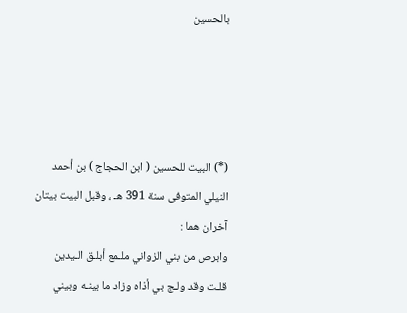بالحسين




(*) البيت للحسين ( ابن الحجاج ) بن أحمد النيلي المتوفى سنة 391 هـ ، وقبل البيت بيتان آخران هما :
وابرص من بني الزواني ملـمع أبلـق الـيدين
قلـت وقد ولـج بي أذاه وزاد ما بينـه وبيني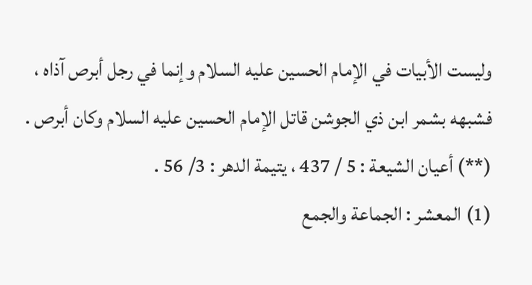وليست الأبيات في الإمام الحسين عليه السلام وإنما في رجل أبرص آذاه ، فشبهه بشمر ابن ذي الجوشن قاتل الإمام الحسين عليه السلام وكان أبرص .
(**) أعيان الشيعة : 5 / 437 ، يتيمة الدهر : 3/ 56 .
(1) المعشر : الجماعة والجمع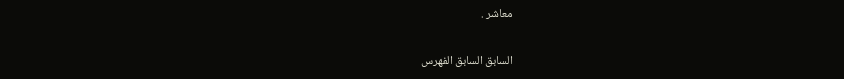معاشر .

السابق السابق الفهرس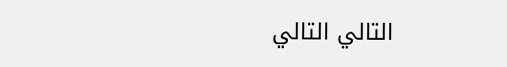التالي التالي